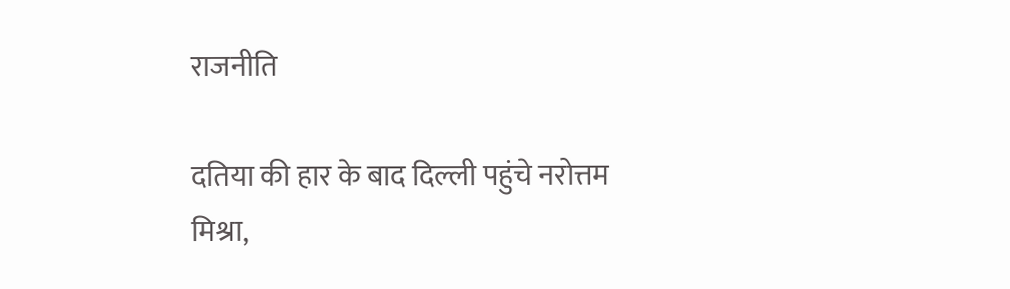राजनीति

दतिया की हार के बाद दिल्ली पहुंचे नरोत्तम मिश्रा,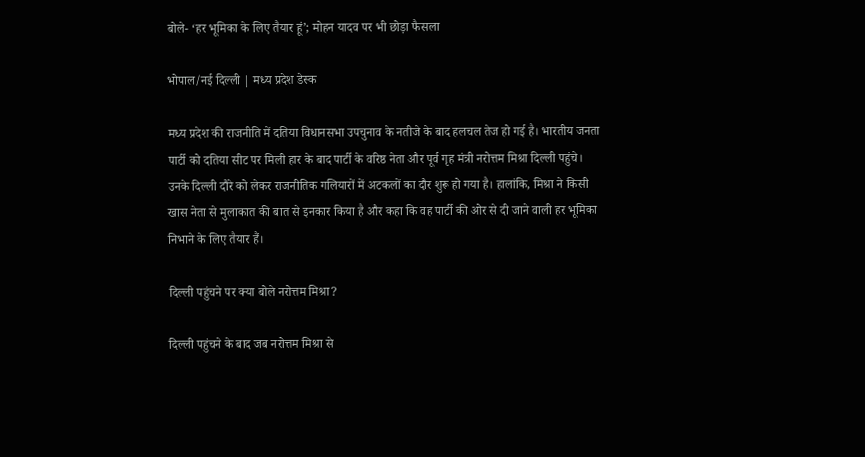बोले- ‘हर भूमिका के लिए तैयार हूं’; मोहन यादव पर भी छोड़ा फैसला

भोपाल/नई दिल्ली | मध्य प्रदेश डेस्क

मध्य प्रदेश की राजनीति में दतिया विधानसभा उपचुनाव के नतीजे के बाद हलचल तेज हो गई है। भारतीय जनता पार्टी को दतिया सीट पर मिली हार के बाद पार्टी के वरिष्ठ नेता और पूर्व गृह मंत्री नरोत्तम मिश्रा दिल्ली पहुंचे। उनके दिल्ली दौरे को लेकर राजनीतिक गलियारों में अटकलों का दौर शुरू हो गया है। हालांकि, मिश्रा ने किसी खास नेता से मुलाकात की बात से इनकार किया है और कहा कि वह पार्टी की ओर से दी जाने वाली हर भूमिका निभाने के लिए तैयार हैं।

दिल्ली पहुंचने पर क्या बोले नरोत्तम मिश्रा?

दिल्ली पहुंचने के बाद जब नरोत्तम मिश्रा से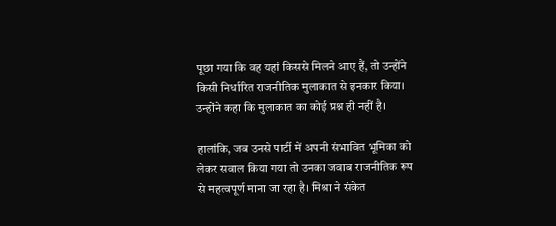पूछा गया कि वह यहां किससे मिलने आए हैं, तो उन्होंने किसी निर्धारित राजनीतिक मुलाकात से इनकार किया। उन्होंने कहा कि मुलाकात का कोई प्रश्न ही नहीं है।

हालांकि, जब उनसे पार्टी में अपनी संभावित भूमिका को लेकर सवाल किया गया तो उनका जवाब राजनीतिक रूप से महत्वपूर्ण माना जा रहा है। मिश्रा ने संकेत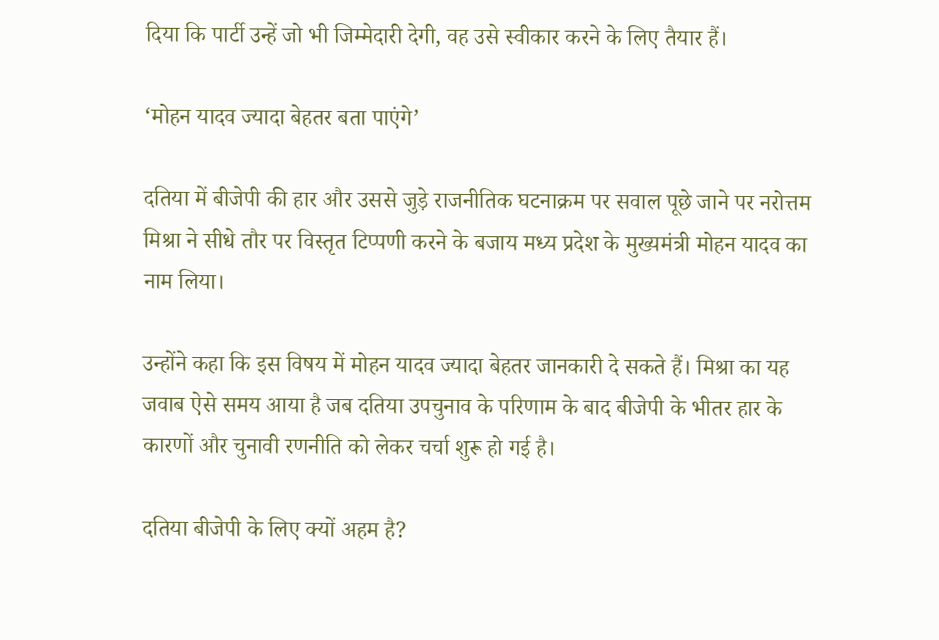दिया कि पार्टी उन्हें जो भी जिम्मेदारी देगी, वह उसे स्वीकार करने के लिए तैयार हैं।

‘मोहन यादव ज्यादा बेहतर बता पाएंगे’

दतिया में बीजेपी की हार और उससे जुड़े राजनीतिक घटनाक्रम पर सवाल पूछे जाने पर नरोत्तम मिश्रा ने सीधे तौर पर विस्तृत टिप्पणी करने के बजाय मध्य प्रदेश के मुख्यमंत्री मोहन यादव का नाम लिया।

उन्होंने कहा कि इस विषय में मोहन यादव ज्यादा बेहतर जानकारी दे सकते हैं। मिश्रा का यह जवाब ऐसे समय आया है जब दतिया उपचुनाव के परिणाम के बाद बीजेपी के भीतर हार के कारणों और चुनावी रणनीति को लेकर चर्चा शुरू हो गई है।

दतिया बीजेपी के लिए क्यों अहम है?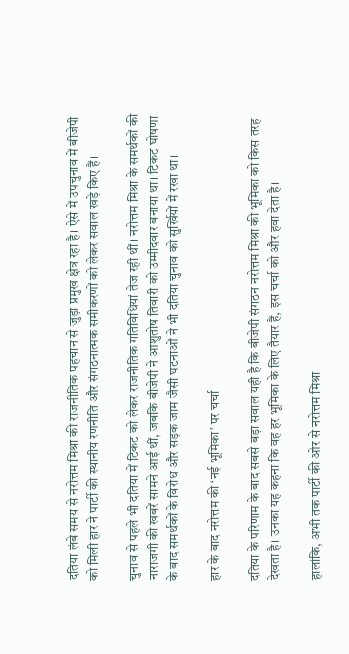दतिया लंबे समय से नरोत्तम मिश्रा की राजनीतिक पहचान से जुड़ा प्रमुख क्षेत्र रहा है। ऐसे में उपचुनाव में बीजेपी को मिली हार ने पार्टी की स्थानीय रणनीति और संगठनात्मक समीकरणों को लेकर सवाल खड़े किए हैं।

चुनाव से पहले भी दतिया में टिकट को लेकर राजनीतिक गतिविधियां तेज रही थीं। नरोत्तम मिश्रा के समर्थकों की नाराजगी की खबरें सामने आई थीं, जबकि बीजेपी ने आशुतोष तिवारी को उम्मीदवार बनाया था। टिकट घोषणा के बाद समर्थकों के विरोध और सड़क जाम जैसी घटनाओं ने भी दतिया चुनाव को सुर्खियों में रखा था।

हार के बाद नरोत्तम की ‘नई भूमिका’ पर चर्चा

दतिया के परिणाम के बाद सबसे बड़ा सवाल यही है कि बीजेपी संगठन नरोत्तम मिश्रा की भूमिका को किस तरह देखता है। उनका यह कहना कि वह हर भूमिका के लिए तैयार हैं, इस चर्चा को और हवा देता है।

हालांकि, अभी तक पार्टी की ओर से नरोत्तम मिश्रा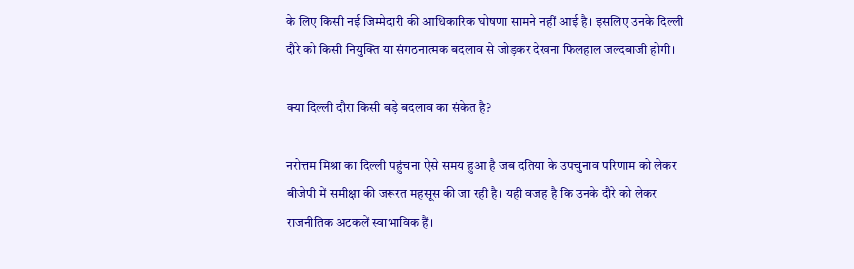के लिए किसी नई जिम्मेदारी की आधिकारिक घोषणा सामने नहीं आई है। इसलिए उनके दिल्ली दौरे को किसी नियुक्ति या संगठनात्मक बदलाव से जोड़कर देखना फिलहाल जल्दबाजी होगी।

क्या दिल्ली दौरा किसी बड़े बदलाव का संकेत है?

नरोत्तम मिश्रा का दिल्ली पहुंचना ऐसे समय हुआ है जब दतिया के उपचुनाव परिणाम को लेकर बीजेपी में समीक्षा की जरूरत महसूस की जा रही है। यही वजह है कि उनके दौरे को लेकर राजनीतिक अटकलें स्वाभाविक हैं।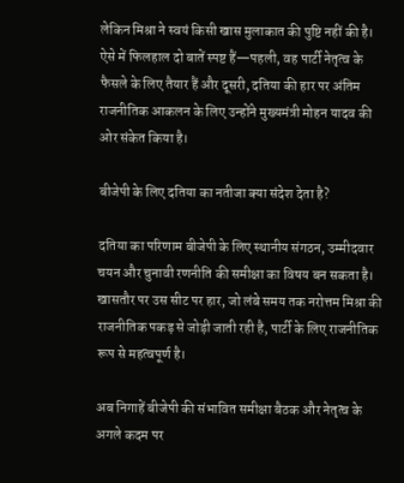लेकिन मिश्रा ने स्वयं किसी खास मुलाकात की पुष्टि नहीं की है। ऐसे में फिलहाल दो बातें स्पष्ट हैं—पहली, वह पार्टी नेतृत्व के फैसले के लिए तैयार हैं और दूसरी, दतिया की हार पर अंतिम राजनीतिक आकलन के लिए उन्होंने मुख्यमंत्री मोहन यादव की ओर संकेत किया है।

बीजेपी के लिए दतिया का नतीजा क्या संदेश देता है?

दतिया का परिणाम बीजेपी के लिए स्थानीय संगठन, उम्मीदवार चयन और चुनावी रणनीति की समीक्षा का विषय बन सकता है। खासतौर पर उस सीट पर हार, जो लंबे समय तक नरोत्तम मिश्रा की राजनीतिक पकड़ से जोड़ी जाती रही है, पार्टी के लिए राजनीतिक रूप से महत्वपूर्ण है।

अब निगाहें बीजेपी की संभावित समीक्षा बैठक और नेतृत्व के अगले कदम पर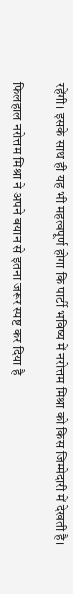रहेंगी। इसके साथ ही यह भी महत्वपूर्ण होगा कि पार्टी भविष्य में नरोत्तम मिश्रा को किस जिम्मेदारी में देखती है।

फिलहाल नरोत्तम मिश्रा ने अपने बयान से इतना जरूर स्पष्ट कर दिया है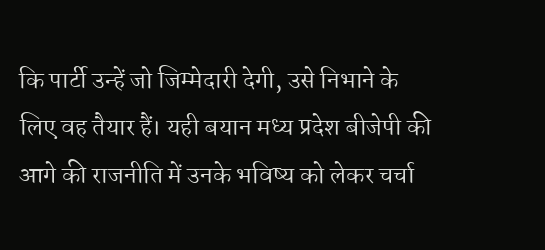कि पार्टी उन्हें जो जिम्मेदारी देगी, उसे निभाने के लिए वह तैयार हैं। यही बयान मध्य प्रदेश बीजेपी की आगे की राजनीति में उनके भविष्य को लेकर चर्चा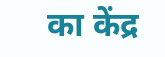का केंद्र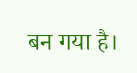बन गया है।